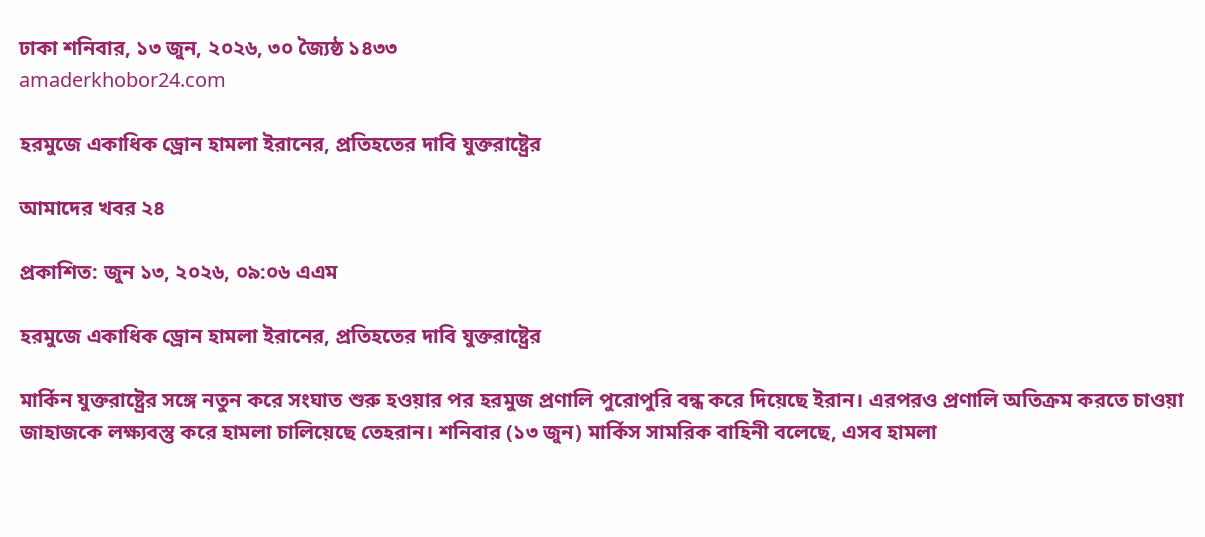ঢাকা শনিবার, ১৩ জুন, ২০২৬, ৩০ জ্যৈষ্ঠ ১৪৩৩
amaderkhobor24.com

হরমুজে একাধিক ড্রোন হামলা ইরানের, প্রতিহতের দাবি যুক্তরাষ্ট্রের

আমাদের খবর ২৪

প্রকাশিত: জুন ১৩, ২০২৬, ০৯:০৬ এএম

হরমুজে একাধিক ড্রোন হামলা ইরানের, প্রতিহতের দাবি যুক্তরাষ্ট্রের

মার্কিন যুক্তরাষ্ট্রের সঙ্গে নতুন করে সংঘাত শুরু হওয়ার পর হরমুজ প্রণালি পুরোপুরি বন্ধ করে দিয়েছে ইরান। এরপরও প্রণালি অতিক্রম করতে চাওয়া জাহাজকে লক্ষ্যবস্তু করে হামলা চালিয়েছে তেহরান। শনিবার (১৩ জুন) মার্কিস সামরিক বাহিনী বলেছে, এসব হামলা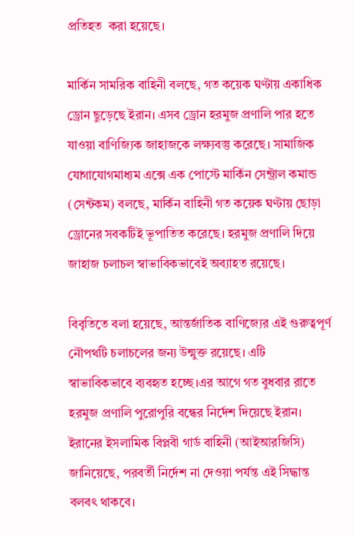প্রতিহত  করা হয়েছে।

মার্কিন সামরিক বাহিনী বলছে, গত কয়েক ঘণ্টায় একাধিক ড্রোন ছুড়েছে ইরান। এসব ড্রোন হরমুজ প্রণালি পার হতে যাওয়া বাণিজ্যিক জাহাজকে লক্ষ্যবস্তু করেছে। সামাজিক যোগাযোগমাধ্যম এক্সে এক পোস্টে মার্কিন সেন্ট্রাল কমান্ড (সেন্টকম) বলছে, মার্কিন বাহিনী গত কয়েক ঘণ্টায় ছোড়া ড্রোনের সবকটিই ভূপাতিত করেছে। হরমুজ প্রণালি দিয়ে জাহাজ চলাচল স্বাভাবিকভাবেই অব্যাহত রয়েছে।

বিবৃতিতে বলা হয়েছে, আন্তর্জাতিক বাণিজ্যের এই গুরুত্বপূর্ণ নৌপথটি চলাচলের জন্য উন্মুক্ত রয়েছে। এটি স্বাভাবিকভাবে ব্যবহৃত হচ্ছে।এর আগে গত বুধবার রাতে হরমুজ প্রণালি পুরোপুরি বন্ধের নির্দেশ দিয়েছে ইরান। ইরানের ইসলামিক বিপ্লবী গার্ড বাহিনী (আইআরজিসি) জানিয়েছে, পরবর্তী নির্দেশ না দেওয়া পর্যন্ত এই সিদ্ধান্ত বলবৎ থাকবে।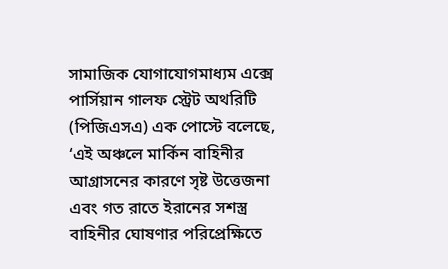সামাজিক যোগাযোগমাধ্যম এক্সে পার্সিয়ান গালফ স্ট্রেট অথরিটি (পিজিএসএ) এক পোস্টে বলেছে, ‘এই অঞ্চলে মার্কিন বাহিনীর আগ্রাসনের কারণে সৃষ্ট উত্তেজনা এবং গত রাতে ইরানের সশস্ত্র বাহিনীর ঘোষণার পরিপ্রেক্ষিতে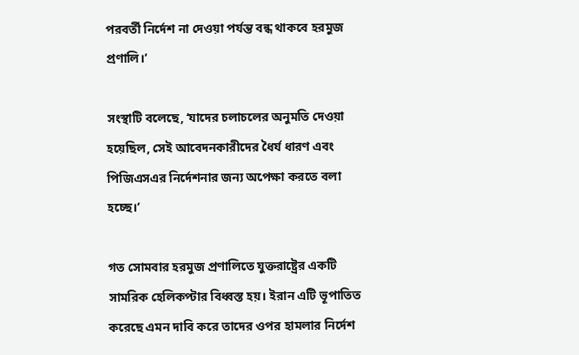পরবর্তী নির্দেশ না দেওয়া পর্যন্ত বন্ধ থাকবে হরমুজ প্রণালি।’

সংস্থাটি বলেছে, ‘যাদের চলাচলের অনুমতি দেওয়া হয়েছিল, সেই আবেদনকারীদের ধৈর্য ধারণ এবং পিজিএসএর নির্দেশনার জন্য অপেক্ষা করতে বলা হচ্ছে।’

গত সোমবার হরমুজ প্রণালিতে যুক্তরাষ্ট্রের একটি সামরিক হেলিকপ্টার বিধ্বস্ত হয়। ইরান এটি ভূপাতিত করেছে এমন দাবি করে তাদের ওপর হামলার নির্দেশ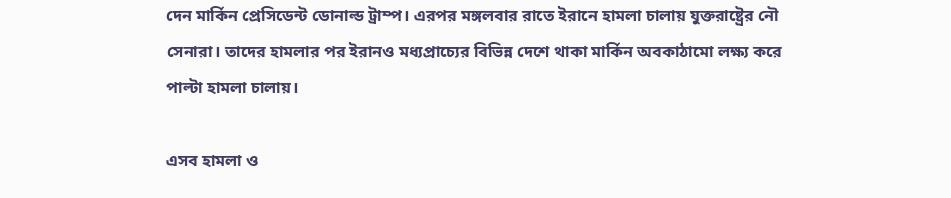দেন মার্কিন প্রেসিডেন্ট ডোনাল্ড ট্রাম্প। এরপর মঙ্গলবার রাতে ইরানে হামলা চালায় যুক্তরাষ্ট্রের নৌ সেনারা। তাদের হামলার পর ইরানও মধ্যপ্রাচ্যের বিভিন্ন দেশে থাকা মার্কিন অবকাঠামো লক্ষ্য করে পাল্টা হামলা চালায়।

এসব হামলা ও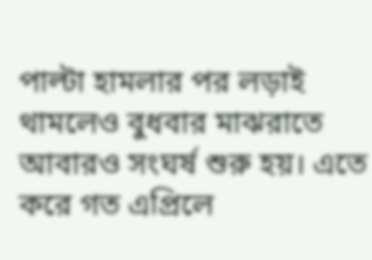পাল্টা হামলার পর লড়াই থামলেও বুধবার মাঝরাতে আবারও সংঘর্ষ শুরু হয়। এতে করে গত এপ্রিলে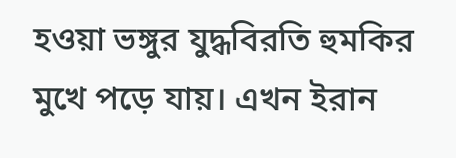হওয়া ভঙ্গুর যুদ্ধবিরতি হুমকির মুখে পড়ে যায়। এখন ইরান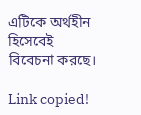এটিকে অর্থহীন হিসেবেই বিবেচনা করছে।

Link copied!